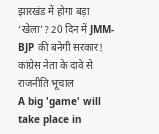झारखंड में होगा बड़ा ‘खेला’? 20 दिन में JMM-BJP की बनेगी सरकार! कांग्रेस नेता के दावे से राजनीति भूचाल
A big 'game' will take place in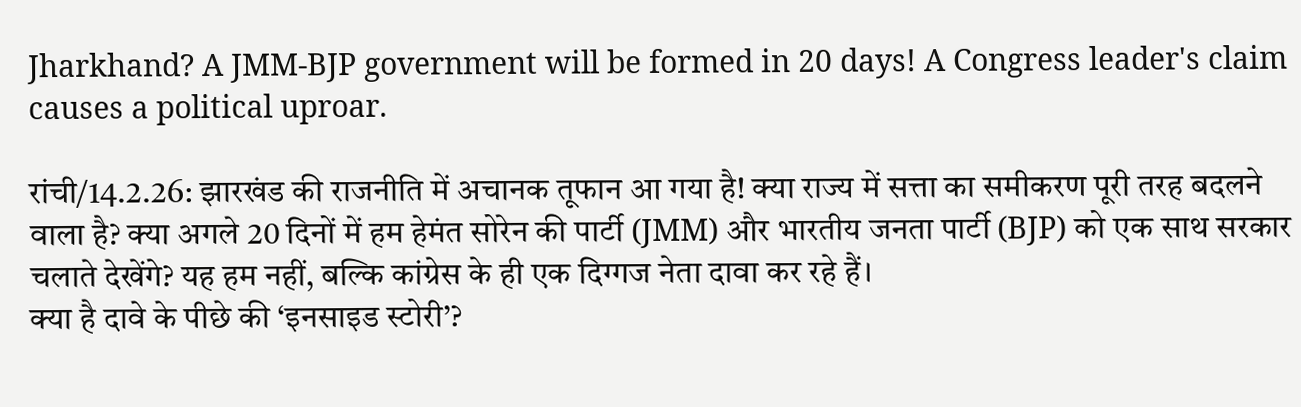Jharkhand? A JMM-BJP government will be formed in 20 days! A Congress leader's claim causes a political uproar.

रांची/14.2.26: झारखंड की राजनीति में अचानक तूफान आ गया है! क्या राज्य में सत्ता का समीकरण पूरी तरह बदलने वाला है? क्या अगले 20 दिनों में हम हेमंत सोरेन की पार्टी (JMM) और भारतीय जनता पार्टी (BJP) को एक साथ सरकार चलाते देखेंगे? यह हम नहीं, बल्कि कांग्रेस के ही एक दिग्गज नेता दावा कर रहे हैं।
क्या है दावे के पीछे की ‘इनसाइड स्टोरी’?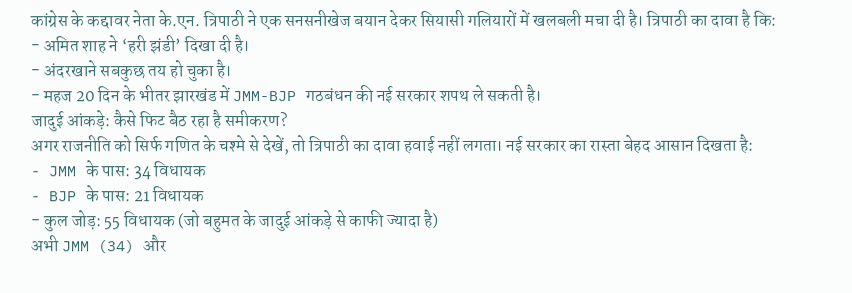कांग्रेस के कद्दावर नेता के.एन. त्रिपाठी ने एक सनसनीखेज बयान देकर सियासी गलियारों में खलबली मचा दी है। त्रिपाठी का दावा है कि:
- अमित शाह ने ‘हरी झंडी’ दिखा दी है।
- अंदरखाने सबकुछ तय हो चुका है।
- महज 20 दिन के भीतर झारखंड में JMM-BJP गठबंधन की नई सरकार शपथ ले सकती है।
जादुई आंकड़े: कैसे फिट बैठ रहा है समीकरण?
अगर राजनीति को सिर्फ गणित के चश्मे से देखें, तो त्रिपाठी का दावा हवाई नहीं लगता। नई सरकार का रास्ता बेहद आसान दिखता है:
- JMM के पास: 34 विधायक
- BJP के पास: 21 विधायक
- कुल जोड़: 55 विधायक (जो बहुमत के जादुई आंकड़े से काफी ज्यादा है)
अभी JMM (34) और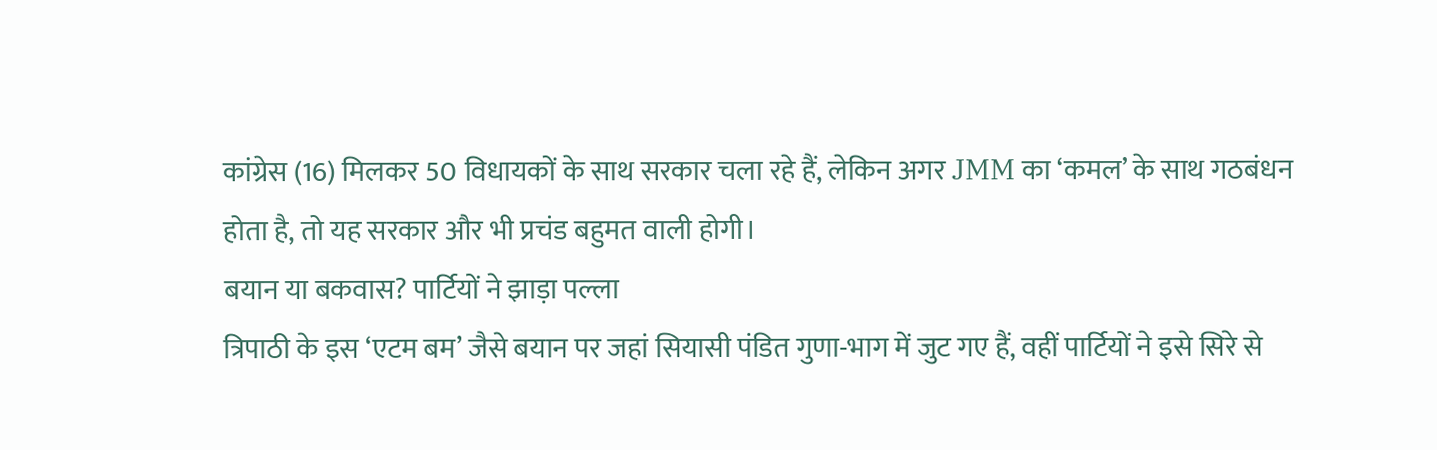कांग्रेस (16) मिलकर 50 विधायकों के साथ सरकार चला रहे हैं, लेकिन अगर JMM का ‘कमल’ के साथ गठबंधन होता है, तो यह सरकार और भी प्रचंड बहुमत वाली होगी।
बयान या बकवास? पार्टियों ने झाड़ा पल्ला
त्रिपाठी के इस ‘एटम बम’ जैसे बयान पर जहां सियासी पंडित गुणा-भाग में जुट गए हैं, वहीं पार्टियों ने इसे सिरे से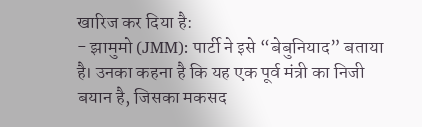खारिज कर दिया है:
- झामुमो (JMM): पार्टी ने इसे “बेबुनियाद” बताया है। उनका कहना है कि यह एक पूर्व मंत्री का निजी बयान है, जिसका मकसद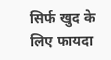सिर्फ खुद के लिए फायदा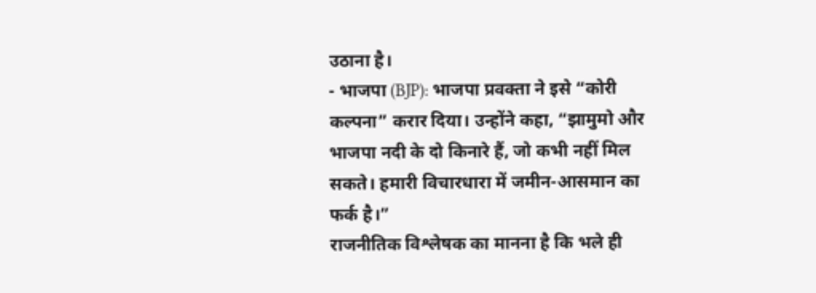उठाना है।
- भाजपा (BJP): भाजपा प्रवक्ता ने इसे “कोरी कल्पना” करार दिया। उन्होंने कहा, “झामुमो और भाजपा नदी के दो किनारे हैं, जो कभी नहीं मिल सकते। हमारी विचारधारा में जमीन-आसमान का फर्क है।”
राजनीतिक विश्लेषक का मानना है कि भले ही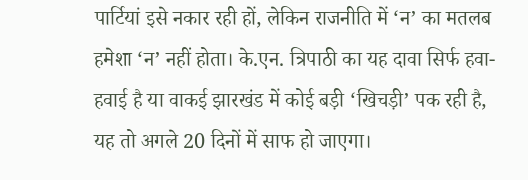पार्टियां इसे नकार रही हों, लेकिन राजनीति में ‘न’ का मतलब हमेशा ‘न’ नहीं होता। के.एन. त्रिपाठी का यह दावा सिर्फ हवा-हवाई है या वाकई झारखंड में कोई बड़ी ‘खिचड़ी’ पक रही है, यह तो अगले 20 दिनों में साफ हो जाएगा।